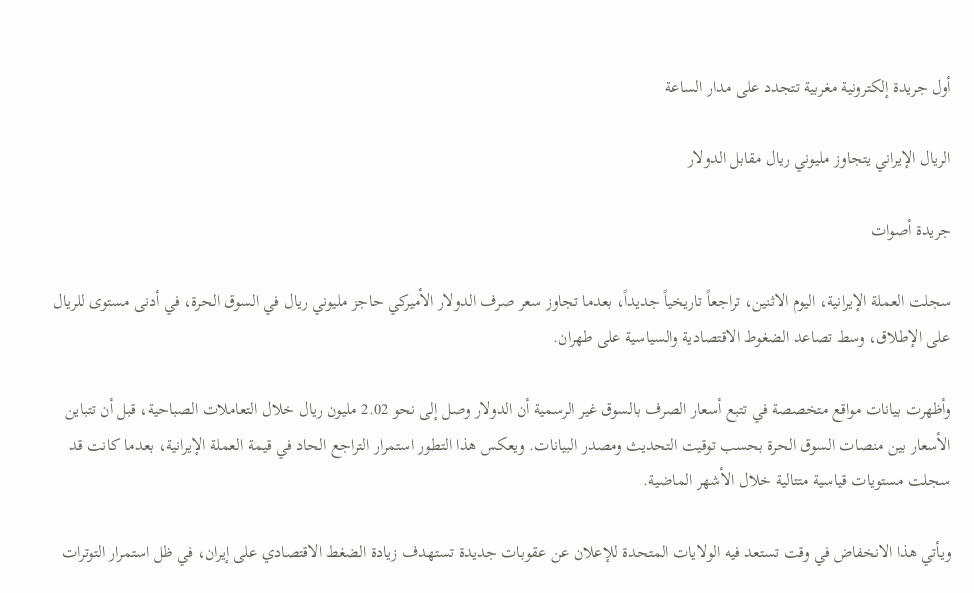أول جريدة إلكترونية مغربية تتجدد على مدار الساعة

الريال الإيراني يتجاوز مليوني ريال مقابل الدولار

جريدة أصوات

سجلت العملة الإيرانية، اليوم الاثنين، تراجعاً تاريخياً جديداً، بعدما تجاوز سعر صرف الدولار الأميركي حاجز مليوني ريال في السوق الحرة، في أدنى مستوى للريال على الإطلاق، وسط تصاعد الضغوط الاقتصادية والسياسية على طهران.

وأظهرت بيانات مواقع متخصصة في تتبع أسعار الصرف بالسوق غير الرسمية أن الدولار وصل إلى نحو 2.02 مليون ريال خلال التعاملات الصباحية، قبل أن تتباين الأسعار بين منصات السوق الحرة بحسب توقيت التحديث ومصدر البيانات. ويعكس هذا التطور استمرار التراجع الحاد في قيمة العملة الإيرانية، بعدما كانت قد سجلت مستويات قياسية متتالية خلال الأشهر الماضية.

ويأتي هذا الانخفاض في وقت تستعد فيه الولايات المتحدة للإعلان عن عقوبات جديدة تستهدف زيادة الضغط الاقتصادي على إيران، في ظل استمرار التوترات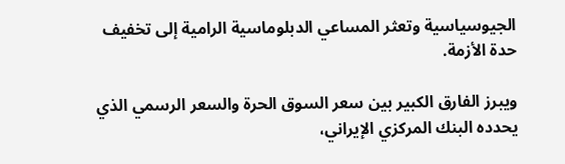الجيوسياسية وتعثر المساعي الدبلوماسية الرامية إلى تخفيف حدة الأزمة.

ويبرز الفارق الكبير بين سعر السوق الحرة والسعر الرسمي الذي يحدده البنك المركزي الإيراني،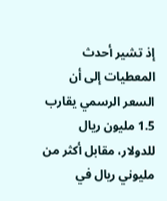إذ تشير أحدث المعطيات إلى أن السعر الرسمي يقارب 1.5 مليون ريال للدولار، مقابل أكثر من مليوني ريال في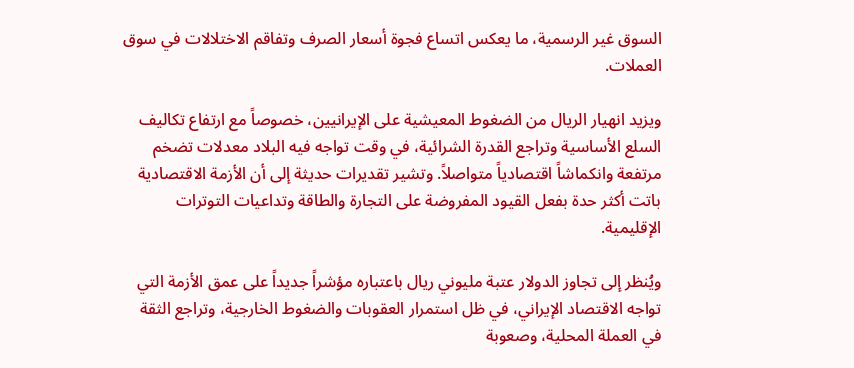السوق غير الرسمية، ما يعكس اتساع فجوة أسعار الصرف وتفاقم الاختلالات في سوق العملات.

ويزيد انهيار الريال من الضغوط المعيشية على الإيرانيين، خصوصاً مع ارتفاع تكاليف السلع الأساسية وتراجع القدرة الشرائية، في وقت تواجه فيه البلاد معدلات تضخم مرتفعة وانكماشاً اقتصادياً متواصلاً. وتشير تقديرات حديثة إلى أن الأزمة الاقتصادية باتت أكثر حدة بفعل القيود المفروضة على التجارة والطاقة وتداعيات التوترات الإقليمية.

ويُنظر إلى تجاوز الدولار عتبة مليوني ريال باعتباره مؤشراً جديداً على عمق الأزمة التي تواجه الاقتصاد الإيراني، في ظل استمرار العقوبات والضغوط الخارجية، وتراجع الثقة في العملة المحلية، وصعوبة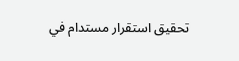تحقيق استقرار مستدام في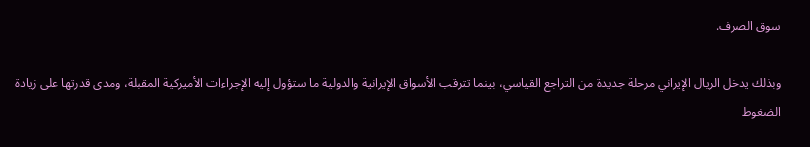سوق الصرف.

وبذلك يدخل الريال الإيراني مرحلة جديدة من التراجع القياسي، بينما تترقب الأسواق الإيرانية والدولية ما ستؤول إليه الإجراءات الأميركية المقبلة، ومدى قدرتها على زيادة الضغوط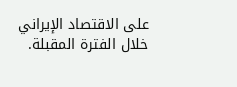على الاقتصاد الإيراني خلال الفترة المقبلة.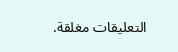التعليقات مغلقة.